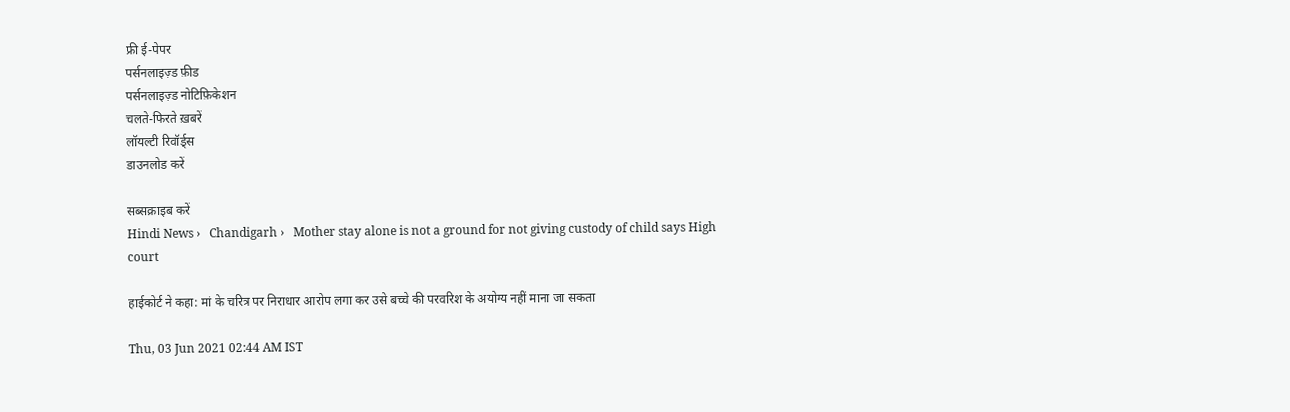फ्री ई-पेपर
पर्सनलाइज़्ड फ़ीड
पर्सनलाइज़्ड नोटिफ़िकेशन
चलते-फिरते ख़बरें
लॉयल्टी रिवॉर्ड्स
डाउनलोड करें

सब्सक्राइब करें
Hindi News ›   Chandigarh ›   Mother stay alone is not a ground for not giving custody of child says High court

हाईकोर्ट ने कहा: मां के चरित्र पर निराधार आरोप लगा कर उसे बच्चे की परवरिश के अयोग्य नहीं माना जा सकता

Thu, 03 Jun 2021 02:44 AM IST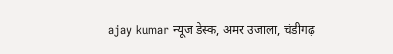ajay kumar न्यूज डेस्क, अमर उजाला, चंडीगढ़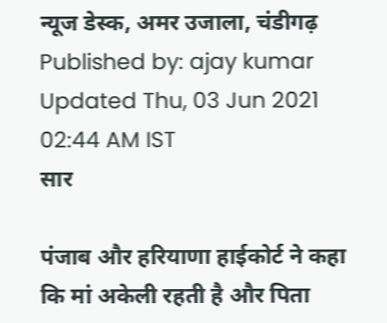न्यूज डेस्क, अमर उजाला, चंडीगढ़ Published by: ajay kumar Updated Thu, 03 Jun 2021 02:44 AM IST
सार

पंजाब और हरियाणा हाईकोर्ट ने कहा कि मां अकेली रहती है और पिता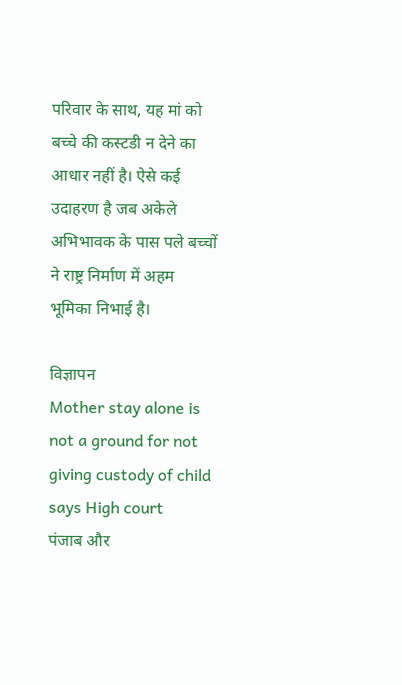परिवार के साथ, यह मां को बच्चे की कस्टडी न देने का आधार नहीं है। ऐसे कई उदाहरण है जब अकेले अभिभावक के पास पले बच्चों ने राष्ट्र निर्माण में अहम भूमिका निभाई है।

विज्ञापन
Mother stay alone is not a ground for not giving custody of child says High court
पंजाब और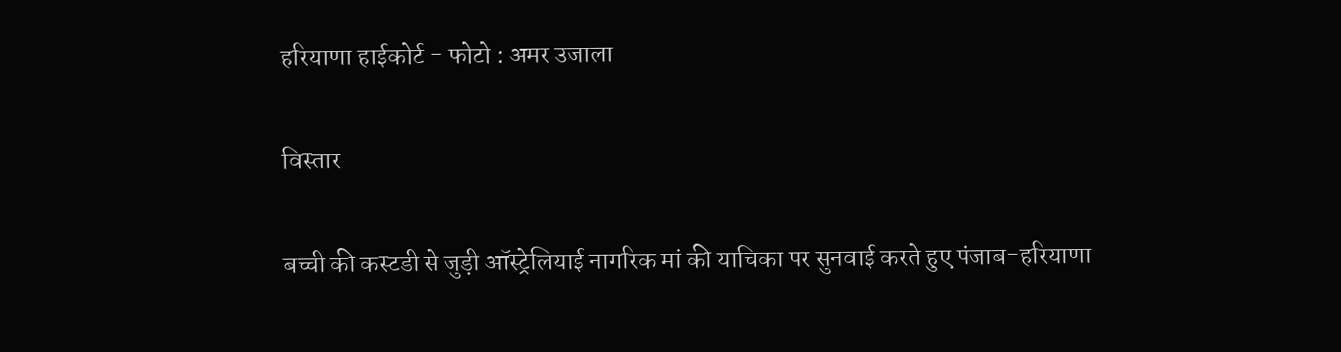हरियाणा हाईकोर्ट - फोटो : अमर उजाला

विस्तार

बच्ची की कस्टडी से जुड़ी ऑस्ट्रेलियाई नागरिक मां की याचिका पर सुनवाई करते हुए पंजाब-हरियाणा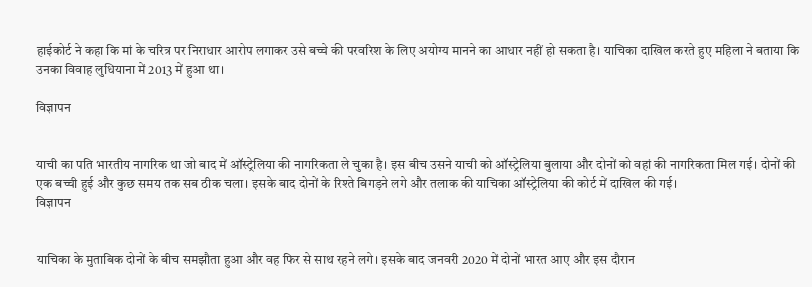हाईकोर्ट ने कहा कि मां के चरित्र पर निराधार आरोप लगाकर उसे बच्चे की परवरिश के लिए अयोग्य मानने का आधार नहीं हो सकता है। याचिका दाखिल करते हुए महिला ने बताया कि उनका विवाह लुधियाना में 2013 में हुआ था।

विज्ञापन


याची का पति भारतीय नागरिक था जो बाद में ऑस्ट्रेलिया की नागरिकता ले चुका है। इस बीच उसने याची को ऑस्ट्रेलिया बुलाया और दोनों को वहां की नागरिकता मिल गई। दोनों की एक बच्ची हुई और कुछ समय तक सब ठीक चला। इसके बाद दोनों के रिश्ते बिगड़ने लगे और तलाक की याचिका ऑस्ट्रेलिया की कोर्ट में दाखिल की गई।
विज्ञापन


याचिका के मुताबिक दोनों के बीच समझौता हुआ और वह फिर से साथ रहने लगे। इसके बाद जनवरी 2020 में दोनों भारत आए और इस दौरान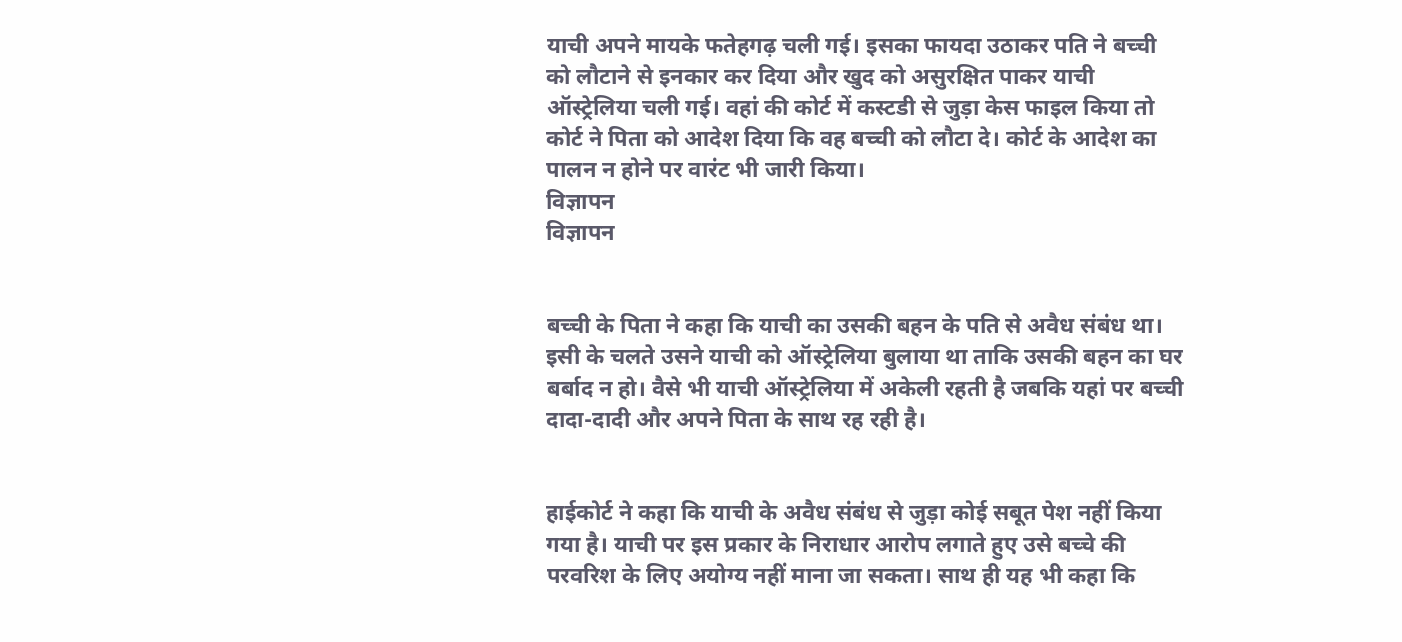याची अपने मायके फतेहगढ़ चली गई। इसका फायदा उठाकर पति ने बच्ची को लौटाने से इनकार कर दिया और खुद को असुरक्षित पाकर याची ऑस्ट्रेलिया चली गई। वहां की कोर्ट में कस्टडी से जुड़ा केस फाइल किया तो कोर्ट ने पिता को आदेश दिया कि वह बच्ची को लौटा दे। कोर्ट के आदेश का पालन न होने पर वारंट भी जारी किया।
विज्ञापन
विज्ञापन


बच्ची के पिता ने कहा कि याची का उसकी बहन के पति से अवैध संबंध था। इसी के चलते उसने याची को ऑस्ट्रेलिया बुलाया था ताकि उसकी बहन का घर बर्बाद न हो। वैसे भी याची ऑस्ट्रेलिया में अकेली रहती है जबकि यहां पर बच्ची दादा-दादी और अपने पिता के साथ रह रही है।


हाईकोर्ट ने कहा कि याची के अवैध संबंध से जुड़ा कोई सबूत पेश नहीं किया गया है। याची पर इस प्रकार के निराधार आरोप लगाते हुए उसे बच्चे की परवरिश के लिए अयोग्य नहीं माना जा सकता। साथ ही यह भी कहा कि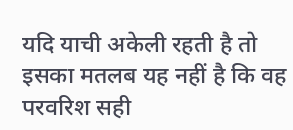यदि याची अकेली रहती है तो इसका मतलब यह नहीं है कि वह परवरिश सही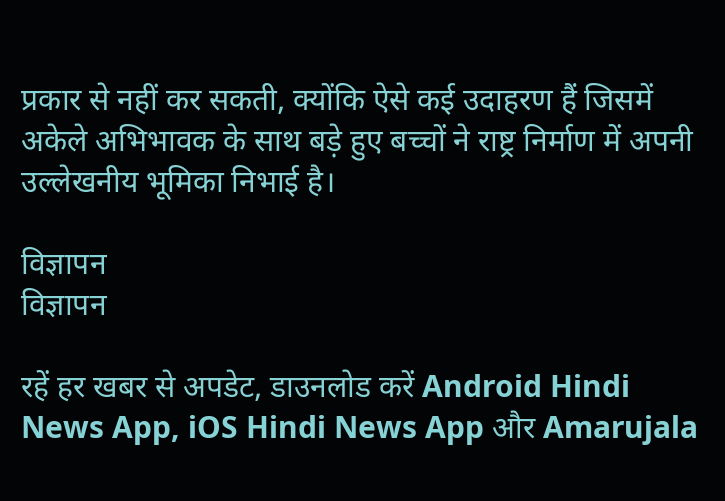प्रकार से नहीं कर सकती, क्योंकि ऐसे कई उदाहरण हैं जिसमें अकेले अभिभावक के साथ बड़े हुए बच्चों ने राष्ट्र निर्माण में अपनी उल्लेखनीय भूमिका निभाई है।

विज्ञापन
विज्ञापन

रहें हर खबर से अपडेट, डाउनलोड करें Android Hindi News App, iOS Hindi News App और Amarujala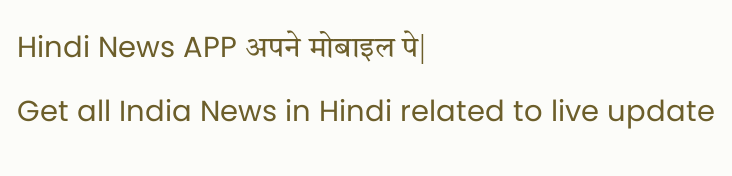Hindi News APP अपने मोबाइल पे|
Get all India News in Hindi related to live update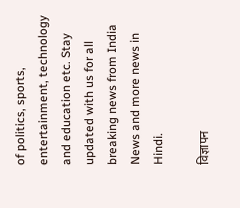of politics, sports, entertainment, technology and education etc. Stay updated with us for all breaking news from India News and more news in Hindi.

विज्ञापन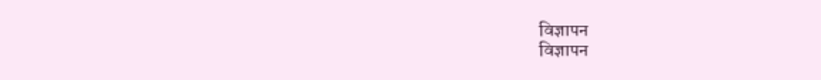विज्ञापन
विज्ञापन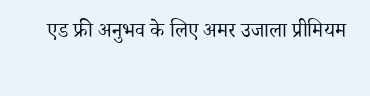एड फ्री अनुभव के लिए अमर उजाला प्रीमियम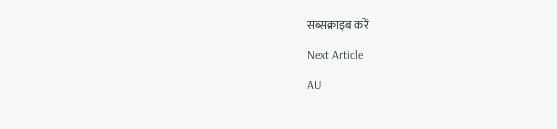सब्सक्राइब करें

Next Article

AU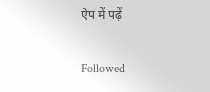ऐप में पढ़ें

Followed